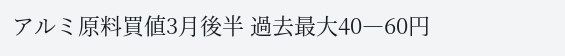アルミ原料買値3月後半 過去最大40―60円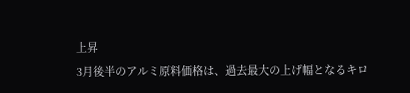上昇
3月後半のアルミ原料価格は、過去最大の上げ幅となるキロ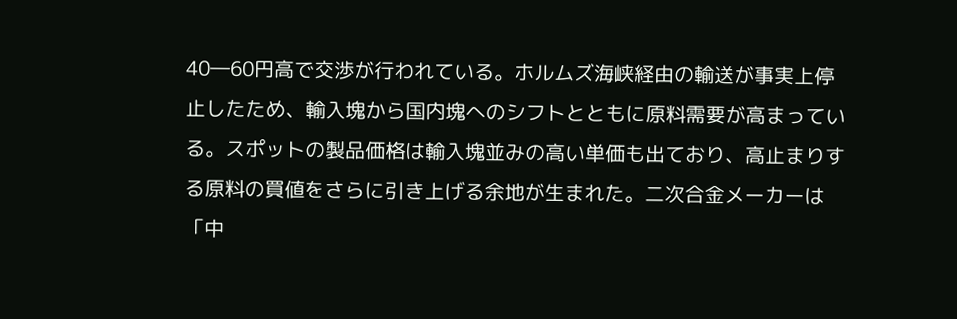40―60円高で交渉が行われている。ホルムズ海峡経由の輸送が事実上停止したため、輸入塊から国内塊へのシフトとともに原料需要が高まっている。スポットの製品価格は輸入塊並みの高い単価も出ており、高止まりする原料の買値をさらに引き上げる余地が生まれた。二次合金メーカーは「中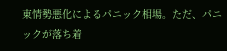東情勢悪化によるパニック相場。ただ、パニックが落ち着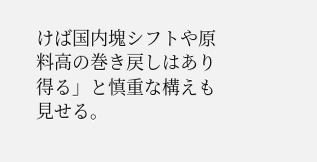けば国内塊シフトや原料高の巻き戻しはあり得る」と慎重な構えも見せる。